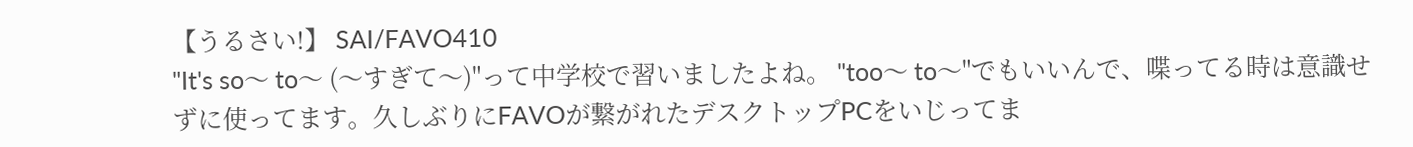【うるさい!】 SAI/FAVO410
"It's so〜 to〜 (〜すぎて〜)"って中学校で習いましたよね。 "too〜 to〜"でもいいんで、喋ってる時は意識せずに使ってます。久しぶりにFAVOが繋がれたデスクトップPCをいじってま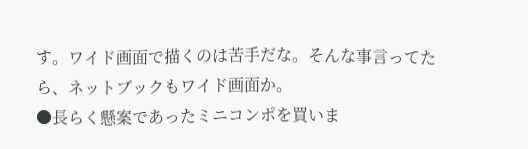す。ワイド画面で描くのは苦手だな。そんな事言ってたら、ネットブックもワイド画面か。
●長らく懸案であったミニコンポを買いま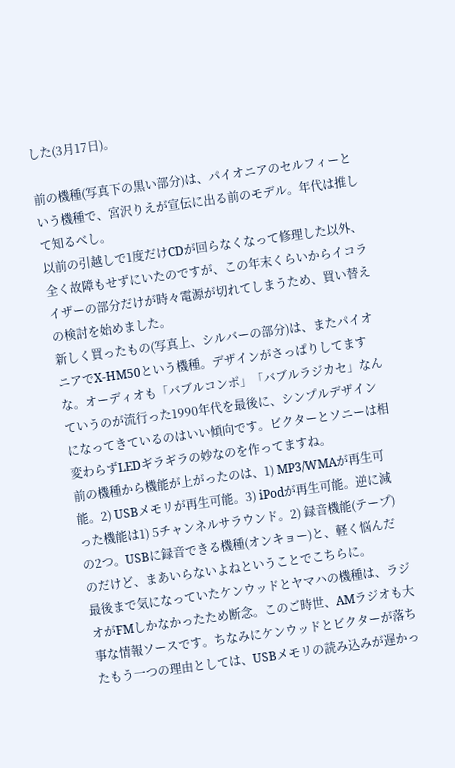した(3月17日)。

前の機種(写真下の黒い部分)は、パイオニアのセルフィーという機種で、宮沢りえが宣伝に出る前のモデル。年代は推して知るべし。
以前の引越しで1度だけCDが回らなくなって修理した以外、全く故障もせずにいたのですが、この年末くらいからイコライザーの部分だけが時々電源が切れてしまうため、買い替えの検討を始めました。
新しく買ったもの(写真上、シルバーの部分)は、またパイオニアでX-HM50という機種。デザインがさっぱりしてますな。オーディオも「バブルコンポ」「バブルラジカセ」なんていうのが流行った1990年代を最後に、シンプルデザインになってきているのはいい傾向です。ビクターとソニーは相変わらずLEDギラギラの妙なのを作ってますね。
前の機種から機能が上がったのは、1) MP3/WMAが再生可能。2) USBメモリが再生可能。3) iPodが再生可能。逆に減った機能は1) 5チャンネルサラウンド。2) 録音機能(テープ) の2つ。USBに録音できる機種(オンキョー)と、軽く悩んだのだけど、まあいらないよねということでこちらに。
最後まで気になっていたケンウッドとヤマハの機種は、ラジオがFMしかなかったため断念。このご時世、AMラジオも大事な情報ソースです。ちなみにケンウッドとビクターが落ちたもう一つの理由としては、USBメモリの読み込みが遅かっ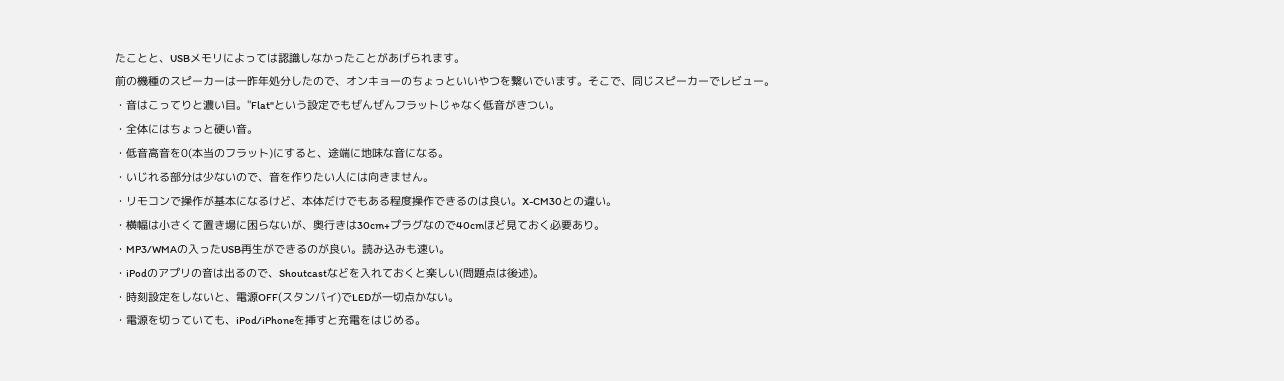たことと、USBメモリによっては認識しなかったことがあげられます。
前の機種のスピーカーは一昨年処分したので、オンキョーのちょっといいやつを繋いでいます。そこで、同じスピーカーでレビュー。
・音はこってりと濃い目。"Flat"という設定でもぜんぜんフラットじゃなく低音がきつい。
・全体にはちょっと硬い音。
・低音高音を0(本当のフラット)にすると、途端に地味な音になる。
・いじれる部分は少ないので、音を作りたい人には向きません。
・リモコンで操作が基本になるけど、本体だけでもある程度操作できるのは良い。X-CM30との違い。
・横幅は小さくて置き場に困らないが、奥行きは30cm+プラグなので40cmほど見ておく必要あり。
・MP3/WMAの入ったUSB再生ができるのが良い。読み込みも速い。
・iPodのアプリの音は出るので、Shoutcastなどを入れておくと楽しい(問題点は後述)。
・時刻設定をしないと、電源OFF(スタンバイ)でLEDが一切点かない。
・電源を切っていても、iPod/iPhoneを挿すと充電をはじめる。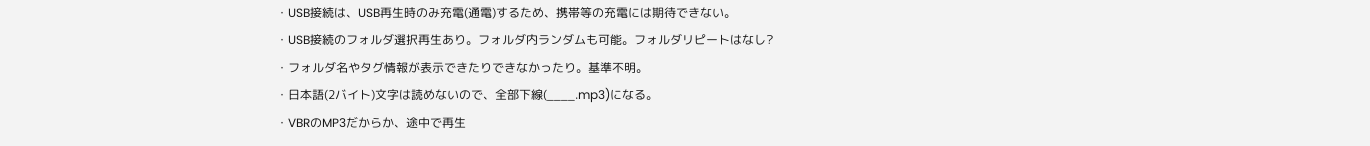・USB接続は、USB再生時のみ充電(通電)するため、携帯等の充電には期待できない。
・USB接続のフォルダ選択再生あり。フォルダ内ランダムも可能。フォルダリピートはなし?
・フォルダ名やタグ情報が表示できたりできなかったり。基準不明。
・日本語(2バイト)文字は読めないので、全部下線(____.mp3)になる。
・VBRのMP3だからか、途中で再生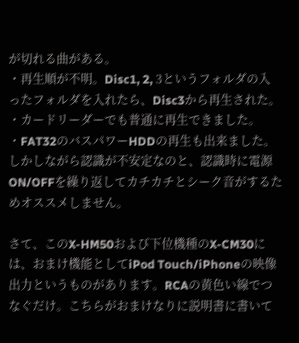が切れる曲がある。
・再生順が不明。Disc1, 2, 3というフォルダの入ったフォルダを入れたら、Disc3から再生された。
・カードリーダーでも普通に再生できました。
・FAT32のバスパワーHDDの再生も出来ました。しかしながら認識が不安定なのと、認識時に電源ON/OFFを繰り返してカチカチとシーク音がするためオススメしません。

さて、このX-HM50および下位機種のX-CM30には、おまけ機能としてiPod Touch/iPhoneの映像出力というものがあります。RCAの黄色い線でつなぐだけ。こちらがおまけなりに説明書に書いて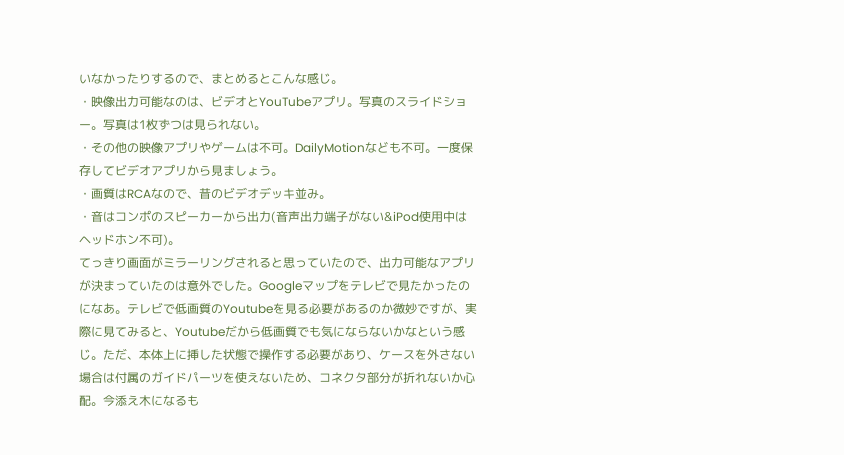いなかったりするので、まとめるとこんな感じ。
・映像出力可能なのは、ビデオとYouTubeアプリ。写真のスライドショー。写真は1枚ずつは見られない。
・その他の映像アプリやゲームは不可。DailyMotionなども不可。一度保存してビデオアプリから見ましょう。
・画質はRCAなので、昔のビデオデッキ並み。
・音はコンポのスピーカーから出力(音声出力端子がない&iPod使用中はヘッドホン不可)。
てっきり画面がミラーリングされると思っていたので、出力可能なアプリが決まっていたのは意外でした。Googleマップをテレビで見たかったのになあ。テレビで低画質のYoutubeを見る必要があるのか微妙ですが、実際に見てみると、Youtubeだから低画質でも気にならないかなという感じ。ただ、本体上に挿した状態で操作する必要があり、ケースを外さない場合は付属のガイドパーツを使えないため、コネクタ部分が折れないか心配。今添え木になるも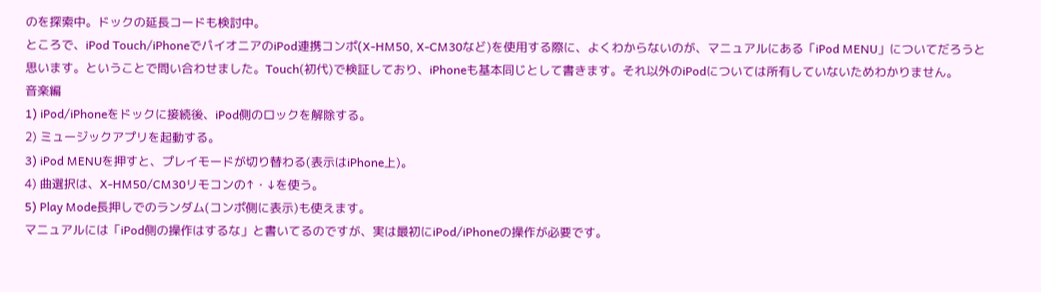のを探索中。ドックの延長コードも検討中。
ところで、iPod Touch/iPhoneでパイオニアのiPod連携コンポ(X-HM50, X-CM30など)を使用する際に、よくわからないのが、マニュアルにある「iPod MENU」についてだろうと思います。ということで問い合わせました。Touch(初代)で検証しており、iPhoneも基本同じとして書きます。それ以外のiPodについては所有していないためわかりません。
音楽編
1) iPod/iPhoneをドックに接続後、iPod側のロックを解除する。
2) ミュージックアプリを起動する。
3) iPod MENUを押すと、プレイモードが切り替わる(表示はiPhone上)。
4) 曲選択は、X-HM50/CM30リモコンの↑・↓を使う。
5) Play Mode長押しでのランダム(コンポ側に表示)も使えます。
マニュアルには「iPod側の操作はするな」と書いてるのですが、実は最初にiPod/iPhoneの操作が必要です。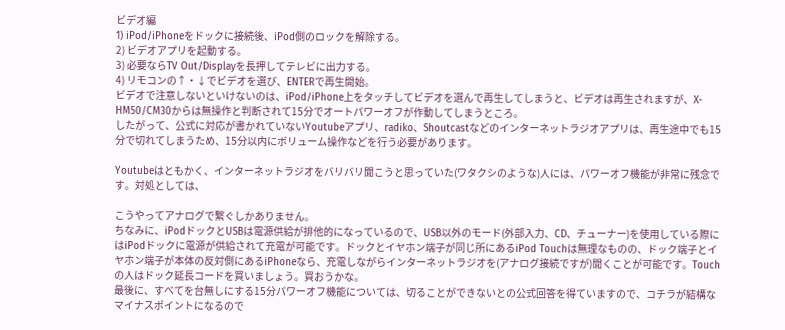ビデオ編
1) iPod/iPhoneをドックに接続後、iPod側のロックを解除する。
2) ビデオアプリを起動する。
3) 必要ならTV Out/Displayを長押してテレビに出力する。
4) リモコンの↑・↓でビデオを選び、ENTERで再生開始。
ビデオで注意しないといけないのは、iPod/iPhone上をタッチしてビデオを選んで再生してしまうと、ビデオは再生されますが、X-HM50/CM30からは無操作と判断されて15分でオートパワーオフが作動してしまうところ。
したがって、公式に対応が書かれていないYoutubeアプリ、radiko、Shoutcastなどのインターネットラジオアプリは、再生途中でも15分で切れてしまうため、15分以内にボリューム操作などを行う必要があります。

Youtubeはともかく、インターネットラジオをバリバリ聞こうと思っていた(ワタクシのような)人には、パワーオフ機能が非常に残念です。対処としては、

こうやってアナログで繋ぐしかありません。
ちなみに、iPodドックとUSBは電源供給が排他的になっているので、USB以外のモード(外部入力、CD、チューナー)を使用している際にはiPodドックに電源が供給されて充電が可能です。ドックとイヤホン端子が同じ所にあるiPod Touchは無理なものの、ドック端子とイヤホン端子が本体の反対側にあるiPhoneなら、充電しながらインターネットラジオを(アナログ接続ですが)聞くことが可能です。Touchの人はドック延長コードを買いましょう。買おうかな。
最後に、すべてを台無しにする15分パワーオフ機能については、切ることができないとの公式回答を得ていますので、コチラが結構なマイナスポイントになるので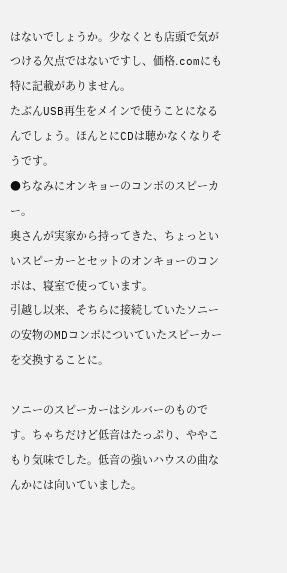はないでしょうか。少なくとも店頭で気がつける欠点ではないですし、価格.comにも特に記載がありません。
たぶんUSB再生をメインで使うことになるんでしょう。ほんとにCDは聴かなくなりそうです。
●ちなみにオンキョーのコンポのスピーカー。
奥さんが実家から持ってきた、ちょっといいスピーカーとセットのオンキョーのコンポは、寝室で使っています。
引越し以来、そちらに接続していたソニーの安物のMDコンポについていたスピーカーを交換することに。

ソニーのスピーカーはシルバーのものです。ちゃちだけど低音はたっぷり、ややこもり気味でした。低音の強いハウスの曲なんかには向いていました。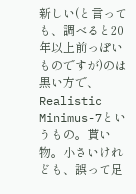新しい(と言っても、調べると20年以上前っぽいものですが)のは黒い方で、Realistic Minimus-7というもの。貰い物。小さいけれども、誤って足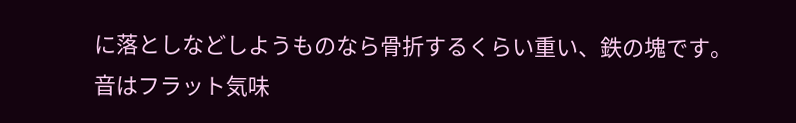に落としなどしようものなら骨折するくらい重い、鉄の塊です。
音はフラット気味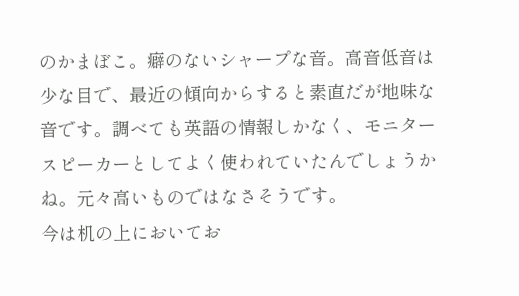のかまぼこ。癖のないシャープな音。高音低音は少な目で、最近の傾向からすると素直だが地味な音です。調べても英語の情報しかなく、モニタースピーカーとしてよく使われていたんでしょうかね。元々高いものではなさそうです。
今は机の上においてお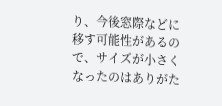り、今後窓際などに移す可能性があるので、サイズが小さくなったのはありがた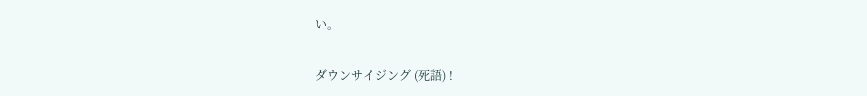い。

ダウンサイジング (死語) !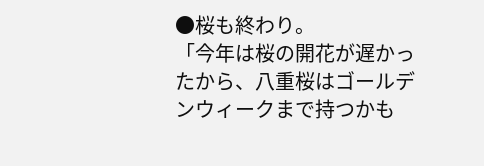●桜も終わり。
「今年は桜の開花が遅かったから、八重桜はゴールデンウィークまで持つかも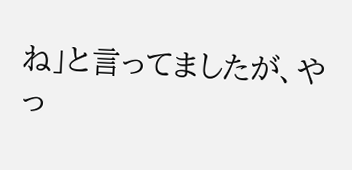ね」と言ってましたが、やっ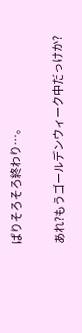ぱりそろそろ終わり…。

あれ?もうゴールデンウィーク中だっけか?